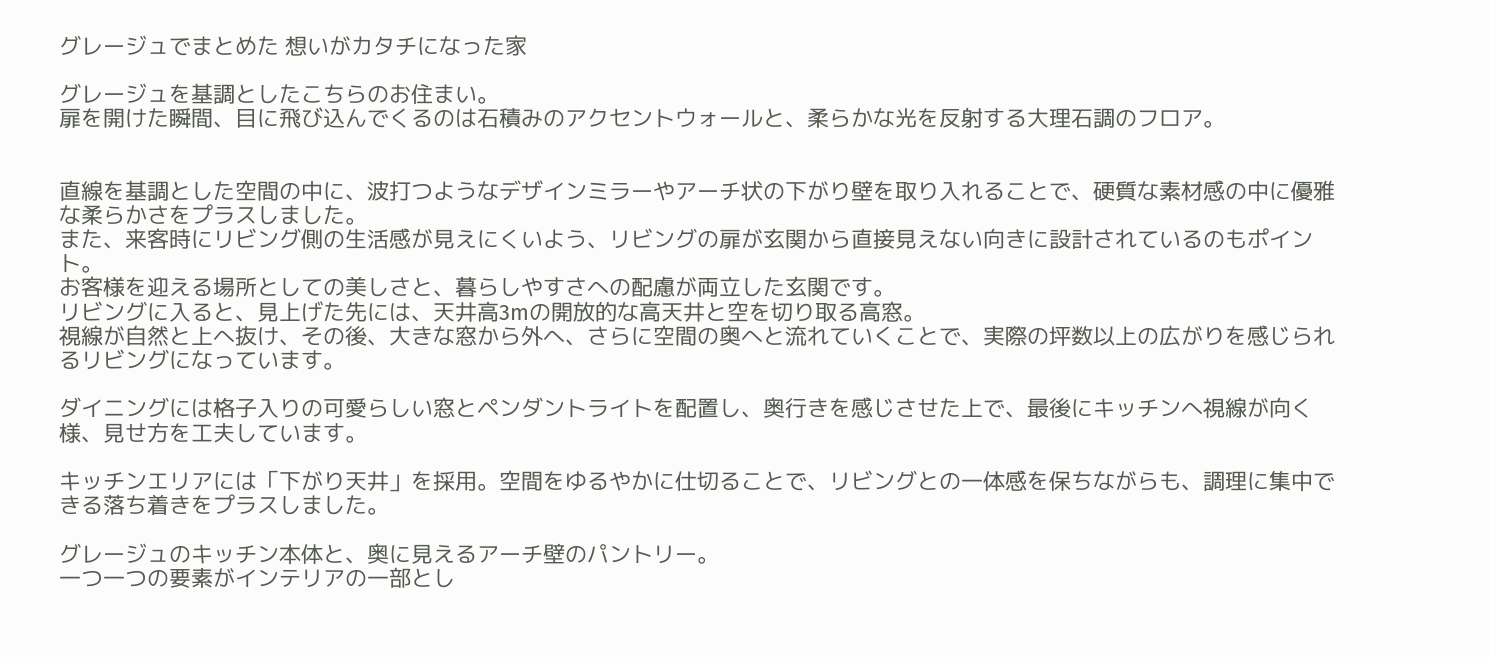グレージュでまとめた 想いがカタチになった家

グレージュを基調としたこちらのお住まい。
扉を開けた瞬間、目に飛び込んでくるのは石積みのアクセントウォールと、柔らかな光を反射する大理石調のフロア。


直線を基調とした空間の中に、波打つようなデザインミラーやアーチ状の下がり壁を取り入れることで、硬質な素材感の中に優雅な柔らかさをプラスしました。
また、来客時にリビング側の生活感が見えにくいよう、リビングの扉が玄関から直接見えない向きに設計されているのもポイント。
お客様を迎える場所としての美しさと、暮らしやすさへの配慮が両立した玄関です。
リビングに入ると、見上げた先には、天井高3mの開放的な高天井と空を切り取る高窓。
視線が自然と上へ抜け、その後、大きな窓から外へ、さらに空間の奥へと流れていくことで、実際の坪数以上の広がりを感じられるリビングになっています。

ダイニングには格子入りの可愛らしい窓とペンダントライトを配置し、奥行きを感じさせた上で、最後にキッチンへ視線が向く様、見せ方を工夫しています。

キッチンエリアには「下がり天井」を採用。空間をゆるやかに仕切ることで、リビングとの一体感を保ちながらも、調理に集中できる落ち着きをプラスしました。

グレージュのキッチン本体と、奥に見えるアーチ壁のパントリー。
一つ一つの要素がインテリアの一部とし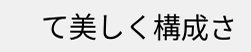て美しく構成さ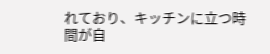れており、キッチンに立つ時間が自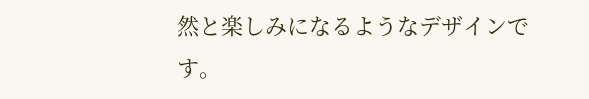然と楽しみになるようなデザインです。